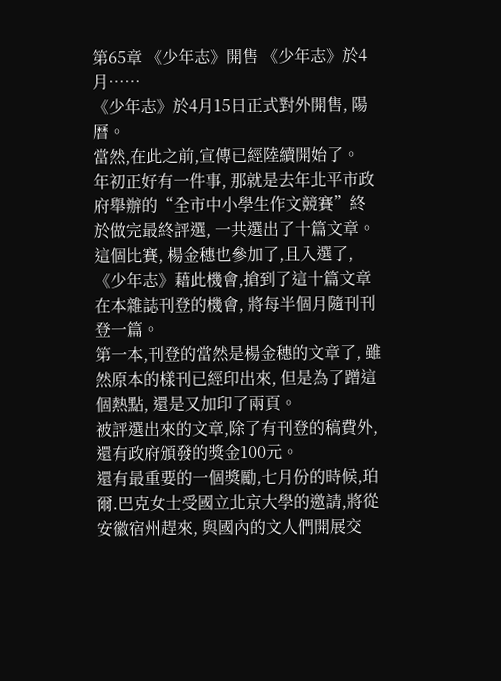第65章 《少年志》開售 《少年志》於4月……
《少年志》於4月15日正式對外開售, 陽曆。
當然,在此之前,宣傳已經陸續開始了。
年初正好有一件事, 那就是去年北平市政府舉辦的“全市中小學生作文競賽”終於做完最終評選, 一共選出了十篇文章。
這個比賽, 楊金穗也參加了,且入選了,《少年志》藉此機會,搶到了這十篇文章在本雜誌刊登的機會, 將每半個月隨刊刊登一篇。
第一本,刊登的當然是楊金穗的文章了, 雖然原本的樣刊已經印出來, 但是為了蹭這個熱點, 還是又加印了兩頁。
被評選出來的文章,除了有刊登的稿費外,還有政府頒發的獎金100元。
還有最重要的一個獎勵,七月份的時候,珀爾.巴克女士受國立北京大學的邀請,將從安徽宿州趕來, 與國內的文人們開展交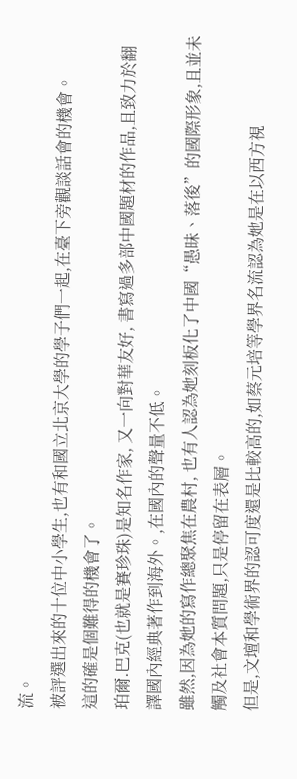流。
被評選出來的十位中小學生,也有和國立北京大學的學子們一起,在臺下旁觀談話會的機會。
這的確是個難得的機會了。
珀爾.巴克(也就是賽珍珠)是知名作家, 又一向對華友好, 書寫過多部中國題材的作品,且致力於翻譯國內經典著作到海外。,在國內的聲量不低。
雖然,因為她的寫作總聚焦在農村, 也有人認為她刻板化了中國“愚昧、落後”的國際形象,且並未觸及社會本質問題,只是停留在表層。
但是,文壇和學術界的認可度還是比較高的,如蔡元培等學界名流認為她是在以西方視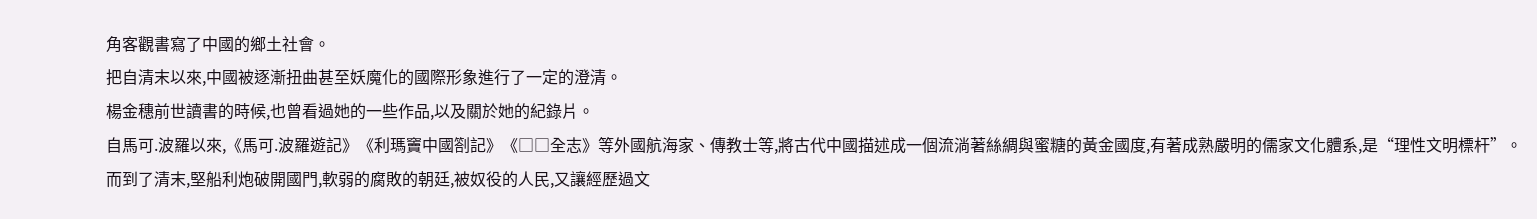角客觀書寫了中國的鄉土社會。
把自清末以來,中國被逐漸扭曲甚至妖魔化的國際形象進行了一定的澄清。
楊金穗前世讀書的時候,也曾看過她的一些作品,以及關於她的紀錄片。
自馬可.波羅以來,《馬可.波羅遊記》《利瑪竇中國劄記》《□□全志》等外國航海家、傳教士等,將古代中國描述成一個流淌著絲綢與蜜糖的黃金國度,有著成熟嚴明的儒家文化體系,是“理性文明標杆”。
而到了清末,堅船利炮破開國門,軟弱的腐敗的朝廷,被奴役的人民,又讓經歷過文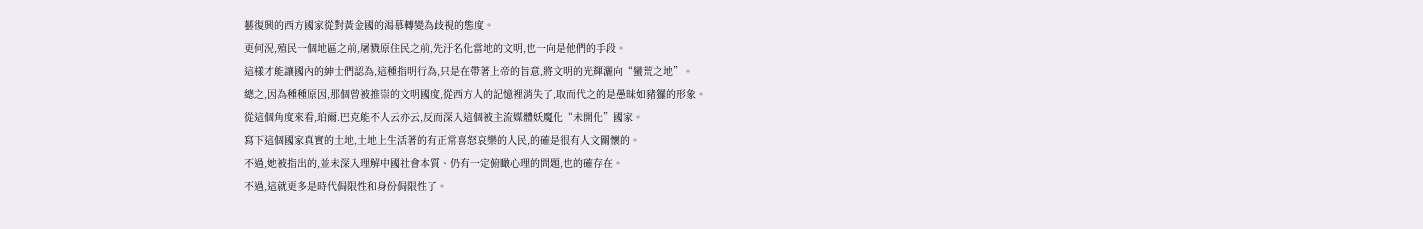藝復興的西方國家從對黃金國的渴慕轉變為歧視的態度。
更何況,殖民一個地區之前,屠戮原住民之前,先汙名化當地的文明,也一向是他們的手段。
這樣才能讓國內的紳士們認為,這種指明行為,只是在帶著上帝的旨意,將文明的光輝灑向“蠻荒之地”。
總之,因為種種原因,那個曾被推崇的文明國度,從西方人的記憶裡消失了,取而代之的是愚昧如豬玀的形象。
從這個角度來看,珀爾.巴克能不人云亦云,反而深入這個被主流媒體妖魔化“未開化”國家。
寫下這個國家真實的土地,土地上生活著的有正常喜怒哀樂的人民,的確是很有人文關懷的。
不過,她被指出的,並未深入理解中國社會本質、仍有一定俯瞰心理的問題,也的確存在。
不過,這就更多是時代侷限性和身份侷限性了。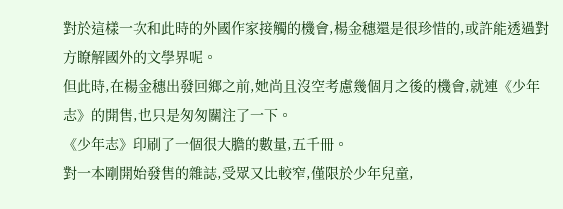對於這樣一次和此時的外國作家接觸的機會,楊金穗還是很珍惜的,或許能透過對方瞭解國外的文學界呢。
但此時,在楊金穗出發回鄉之前,她尚且沒空考慮幾個月之後的機會,就連《少年志》的開售,也只是匆匆關注了一下。
《少年志》印刷了一個很大膽的數量,五千冊。
對一本剛開始發售的雜誌,受眾又比較窄,僅限於少年兒童,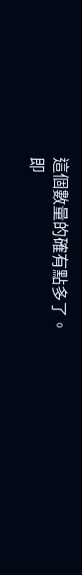這個數量的確有點多了。
即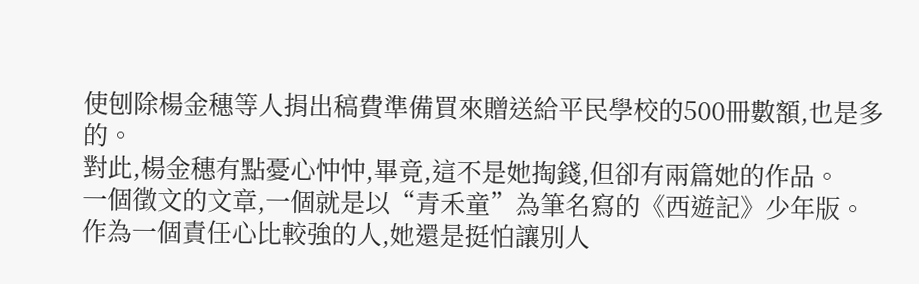使刨除楊金穗等人捐出稿費準備買來贈送給平民學校的500冊數額,也是多的。
對此,楊金穗有點憂心忡忡,畢竟,這不是她掏錢,但卻有兩篇她的作品。
一個徵文的文章,一個就是以“青禾童”為筆名寫的《西遊記》少年版。
作為一個責任心比較強的人,她還是挺怕讓別人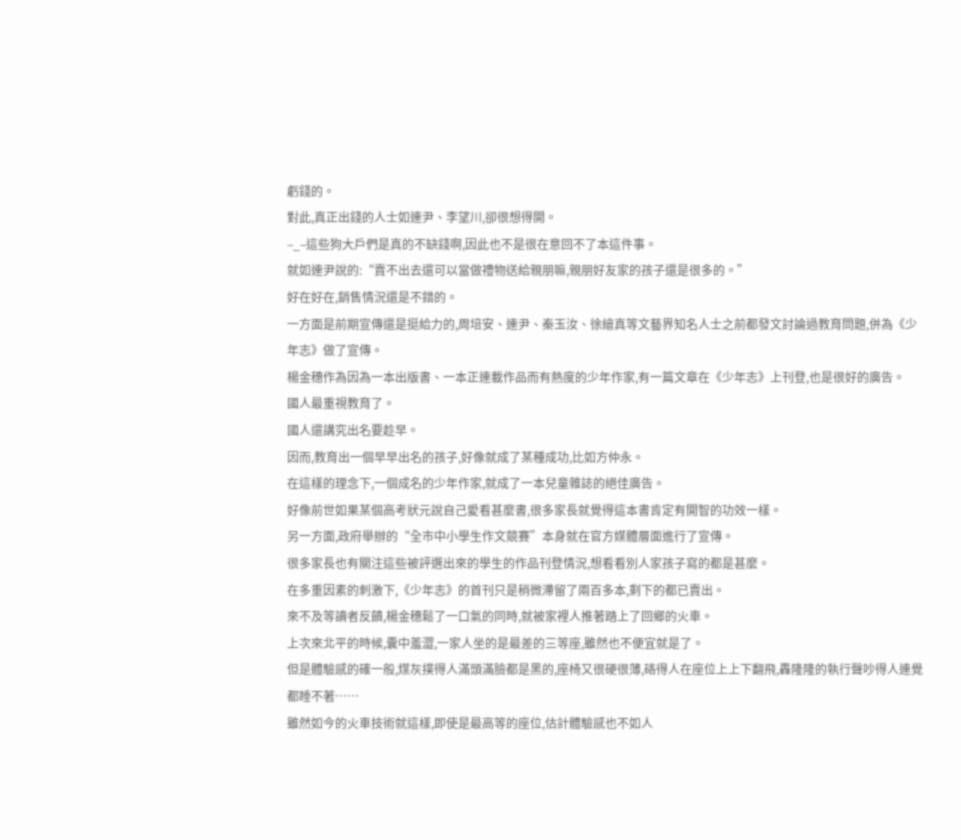虧錢的。
對此,真正出錢的人士如連尹、李望川,卻很想得開。
–_–這些狗大戶們是真的不缺錢啊,因此也不是很在意回不了本這件事。
就如連尹說的:“賣不出去還可以當做禮物送給親朋嘛,親朋好友家的孩子還是很多的。”
好在好在,銷售情況還是不錯的。
一方面是前期宣傳還是挺給力的,周培安、連尹、秦玉汝、徐繪真等文藝界知名人士之前都發文討論過教育問題,併為《少年志》做了宣傳。
楊金穗作為因為一本出版書、一本正連載作品而有熱度的少年作家,有一篇文章在《少年志》上刊登,也是很好的廣告。
國人最重視教育了。
國人還講究出名要趁早。
因而,教育出一個早早出名的孩子,好像就成了某種成功,比如方仲永。
在這樣的理念下,一個成名的少年作家,就成了一本兒童雜誌的絕佳廣告。
好像前世如果某個高考狀元說自己愛看甚麼書,很多家長就覺得這本書肯定有開智的功效一樣。
另一方面,政府舉辦的“全市中小學生作文競賽”本身就在官方媒體層面進行了宣傳。
很多家長也有關注這些被評選出來的學生的作品刊登情況,想看看別人家孩子寫的都是甚麼。
在多重因素的刺激下,《少年志》的首刊只是稍微滯留了兩百多本,剩下的都已賣出。
來不及等讀者反饋,楊金穗鬆了一口氣的同時,就被家裡人推著踏上了回鄉的火車。
上次來北平的時候,囊中羞澀,一家人坐的是最差的三等座,雖然也不便宜就是了。
但是體驗感的確一般,煤灰撲得人滿頭滿臉都是黑的,座椅又很硬很薄,硌得人在座位上上下翻飛,轟隆隆的執行聲吵得人連覺都睡不著……
雖然如今的火車技術就這樣,即使是最高等的座位,估計體驗感也不如人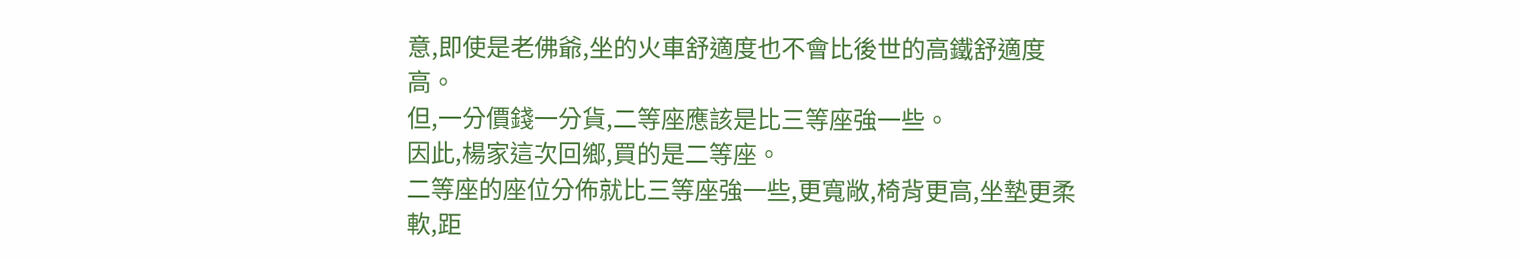意,即使是老佛爺,坐的火車舒適度也不會比後世的高鐵舒適度高。
但,一分價錢一分貨,二等座應該是比三等座強一些。
因此,楊家這次回鄉,買的是二等座。
二等座的座位分佈就比三等座強一些,更寬敞,椅背更高,坐墊更柔軟,距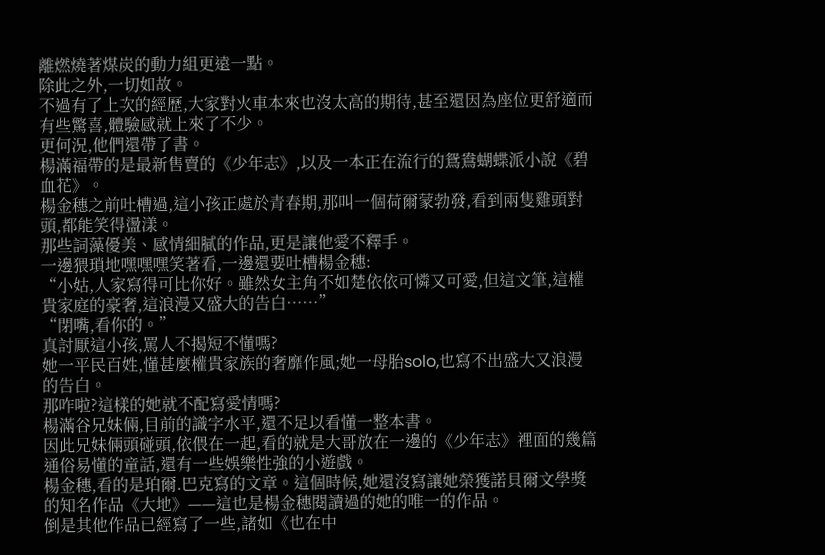離燃燒著煤炭的動力組更遠一點。
除此之外,一切如故。
不過有了上次的經歷,大家對火車本來也沒太高的期待,甚至還因為座位更舒適而有些驚喜,體驗感就上來了不少。
更何況,他們還帶了書。
楊滿福帶的是最新售賣的《少年志》,以及一本正在流行的鴛鴦蝴蝶派小說《碧血花》。
楊金穗之前吐槽過,這小孩正處於青春期,那叫一個荷爾蒙勃發,看到兩隻雞頭對頭,都能笑得盪漾。
那些詞藻優美、感情細膩的作品,更是讓他愛不釋手。
一邊猥瑣地嘿嘿嘿笑著看,一邊還要吐槽楊金穗:
“小姑,人家寫得可比你好。雖然女主角不如楚依依可憐又可愛,但這文筆,這權貴家庭的豪奢,這浪漫又盛大的告白……”
“閉嘴,看你的。”
真討厭這小孩,罵人不揭短不懂嗎?
她一平民百姓,懂甚麼權貴家族的奢靡作風;她一母胎solo,也寫不出盛大又浪漫的告白。
那咋啦?這樣的她就不配寫愛情嗎?
楊滿谷兄妹倆,目前的識字水平,還不足以看懂一整本書。
因此兄妹倆頭碰頭,依偎在一起,看的就是大哥放在一邊的《少年志》裡面的幾篇通俗易懂的童話,還有一些娛樂性強的小遊戲。
楊金穗,看的是珀爾.巴克寫的文章。這個時候,她還沒寫讓她榮獲諾貝爾文學獎的知名作品《大地》——這也是楊金穗閱讀過的她的唯一的作品。
倒是其他作品已經寫了一些,諸如《也在中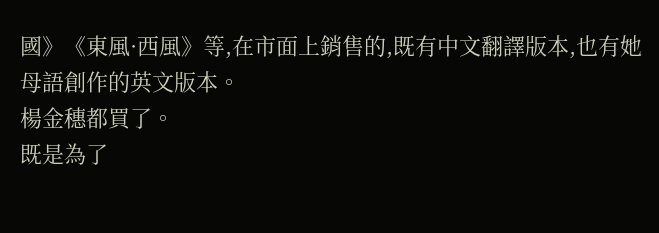國》《東風·西風》等,在市面上銷售的,既有中文翻譯版本,也有她母語創作的英文版本。
楊金穗都買了。
既是為了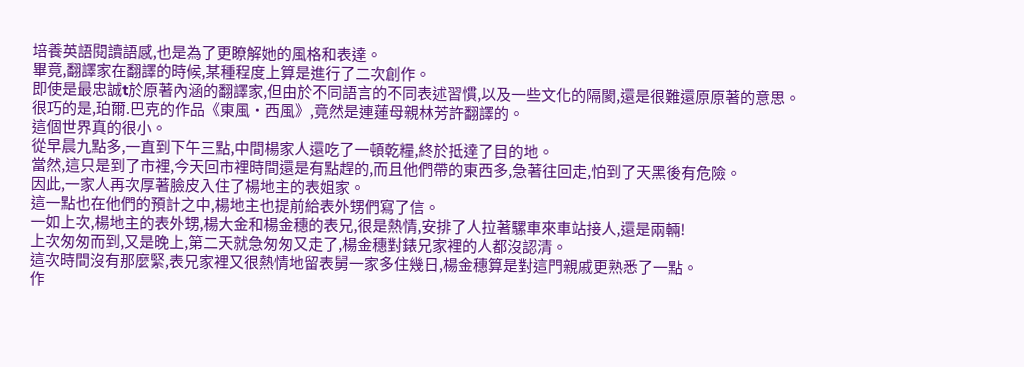培養英語閱讀語感,也是為了更瞭解她的風格和表達。
畢竟,翻譯家在翻譯的時候,某種程度上算是進行了二次創作。
即使是最忠誠t於原著內涵的翻譯家,但由於不同語言的不同表述習慣,以及一些文化的隔閡,還是很難還原原著的意思。
很巧的是,珀爾.巴克的作品《東風·西風》,竟然是連蓮母親林芳許翻譯的。
這個世界真的很小。
從早晨九點多,一直到下午三點,中間楊家人還吃了一頓乾糧,終於抵達了目的地。
當然,這只是到了市裡,今天回市裡時間還是有點趕的,而且他們帶的東西多,急著往回走,怕到了天黑後有危險。
因此,一家人再次厚著臉皮入住了楊地主的表姐家。
這一點也在他們的預計之中,楊地主也提前給表外甥們寫了信。
一如上次,楊地主的表外甥,楊大金和楊金穗的表兄,很是熱情,安排了人拉著騾車來車站接人,還是兩輛!
上次匆匆而到,又是晚上,第二天就急匆匆又走了,楊金穗對錶兄家裡的人都沒認清。
這次時間沒有那麼緊,表兄家裡又很熱情地留表舅一家多住幾日,楊金穗算是對這門親戚更熟悉了一點。
作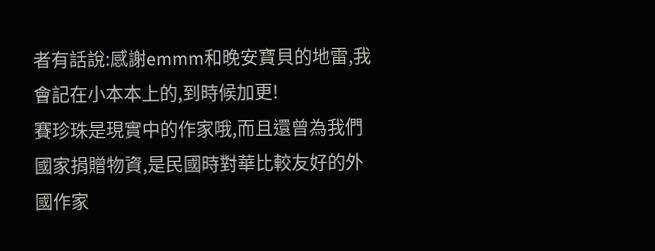者有話說:感謝emmm和晚安寶貝的地雷,我會記在小本本上的,到時候加更!
賽珍珠是現實中的作家哦,而且還曾為我們國家捐贈物資,是民國時對華比較友好的外國作家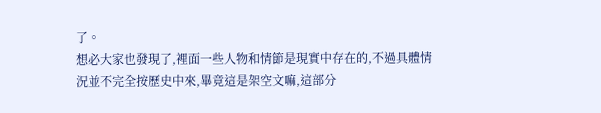了。
想必大家也發現了,裡面一些人物和情節是現實中存在的,不過具體情況並不完全按歷史中來,畢竟這是架空文嘛,這部分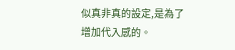似真非真的設定,是為了增加代入感的。